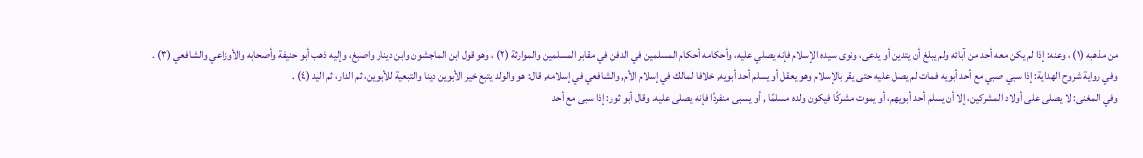من مذهبه (١) ، وعنه: إذا لم يكن معه أحد من آبائه ولم يبلغ أن يتدين أو يدعى، ونوى سيده الإسلام فإنه يصلي عليه، وأحكامه أحكام المسلمين في الدفن في مقابر المسلمين والموارثة (٢) ، وهو قول ابن الماجشون وابن دينار واصبغ، وإليه ذهب أبو حنيفة وأصحابه والأوزاعي والشافعي (٣) .
وفي رواية شروح الهداية: إذا سبي صبي مع أحد أبويه فمات لم يصل عليه حتى يقر بالإسلام وهو يعقل أو يسلم أحد أبويه, خلافا لمالك في إسلام الأم, والشافعي في إسلامه, قال: هو والولد يتبع خير الأبوين دينا والتبعية للأبوين، ثم الدار، ثم اليد (٤) .
وفي المغنى: لا يصلى على أولاد المشركين، إلا أن يسلم أحد أبويهم، أو يموت مشركًا فيكون ولده مسلمًا , أو يسبى منفردًا فإنه يصلى عليه. وقال أبو ثور: إذا سبى مع أحد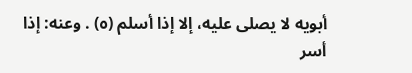أبويه لا يصلى عليه، إلا إذا أسلم (٥) . وعنه: إذا أسر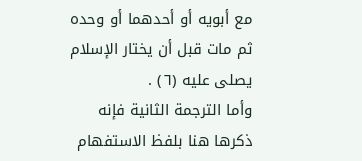مع أبويه أو أحدهما أو وحده ثم مات قبل أن يختار الإسلام يصلى عليه (٦) .
وأما الترجمة الثانية فإنه ذكرها هنا بلفظ الاستفهام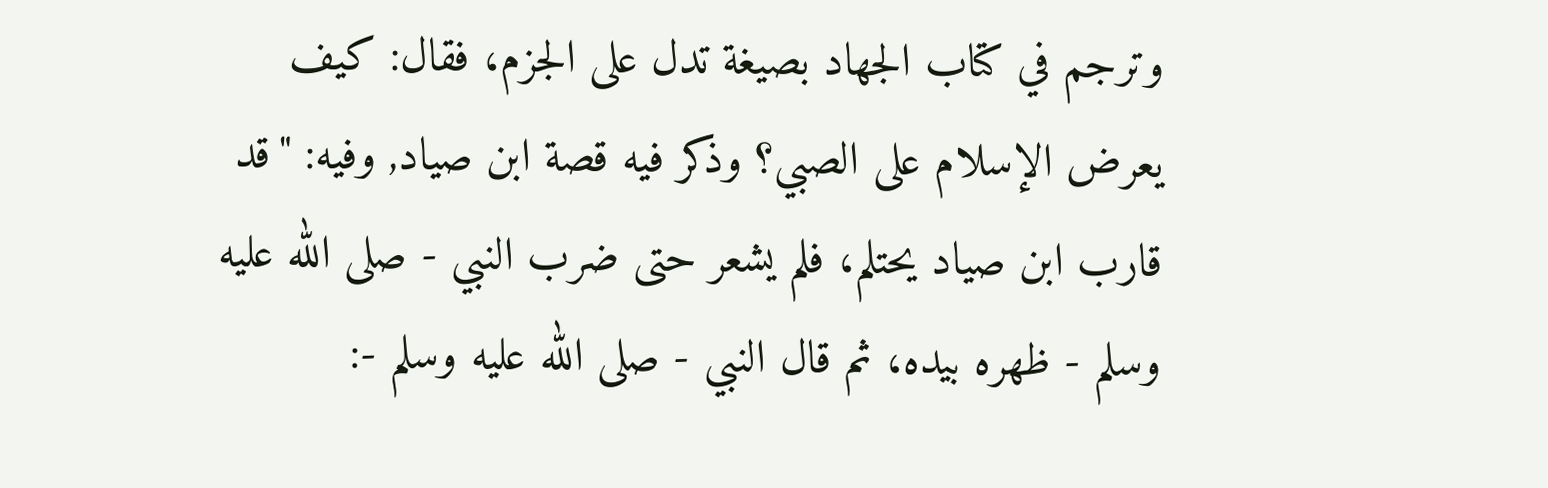وترجم في كتاب الجهاد بصيغة تدل على الجزم، فقال: كيف يعرض الإسلام على الصبي؟ وذكر فيه قصة ابن صياد, وفيه: "قد قارب ابن صياد يحتلم، فلم يشعر حتى ضرب النبي - صلى الله عليه وسلم - ظهره بيده، ثم قال النبي - صلى الله عليه وسلم -: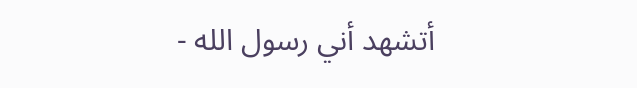أتشهد أني رسول الله -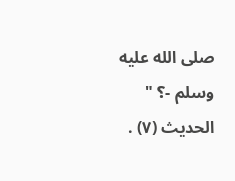صلى الله عليه وسلم -؟ " الحديث (٧) .